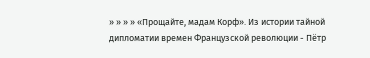» » » » «Прощайте, мадам Корф». Из истории тайной дипломатии времен Французской революции - Пётр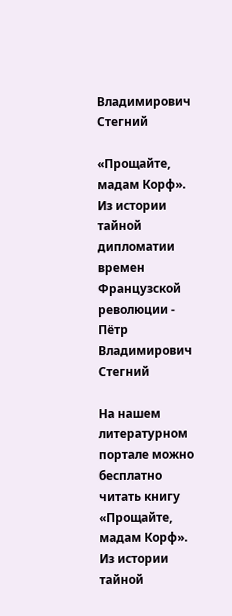Владимирович Стегний

«Прощайте, мадам Корф». Из истории тайной дипломатии времен Французской революции - Пётр Владимирович Стегний

На нашем литературном портале можно бесплатно читать книгу «Прощайте, мадам Корф». Из истории тайной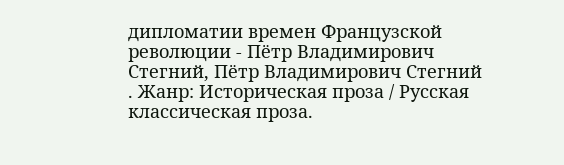дипломатии времен Французской революции - Пётр Владимирович Стегний, Пётр Владимирович Стегний . Жанр: Историческая проза / Русская классическая проза.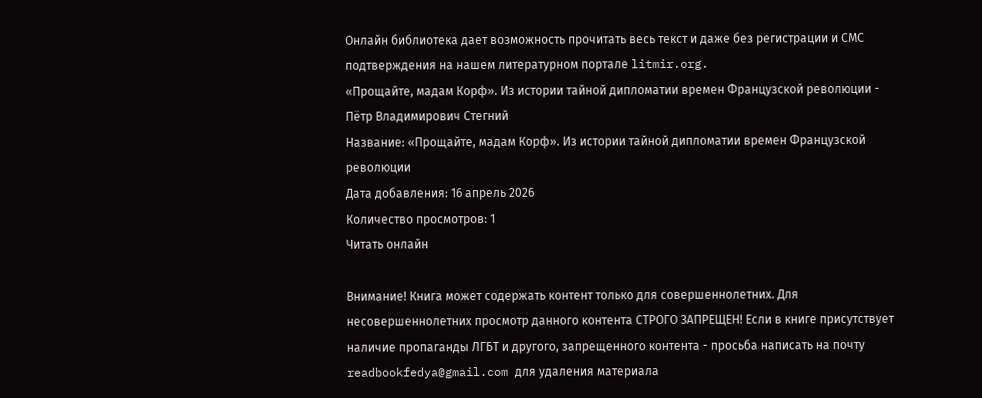Онлайн библиотека дает возможность прочитать весь текст и даже без регистрации и СМС подтверждения на нашем литературном портале litmir.org.
«Прощайте, мадам Корф». Из истории тайной дипломатии времен Французской революции - Пётр Владимирович Стегний
Название: «Прощайте, мадам Корф». Из истории тайной дипломатии времен Французской революции
Дата добавления: 16 апрель 2026
Количество просмотров: 1
Читать онлайн

Внимание! Книга может содержать контент только для совершеннолетних. Для несовершеннолетних просмотр данного контента СТРОГО ЗАПРЕЩЕН! Если в книге присутствует наличие пропаганды ЛГБТ и другого, запрещенного контента - просьба написать на почту readbookfedya@gmail.com для удаления материала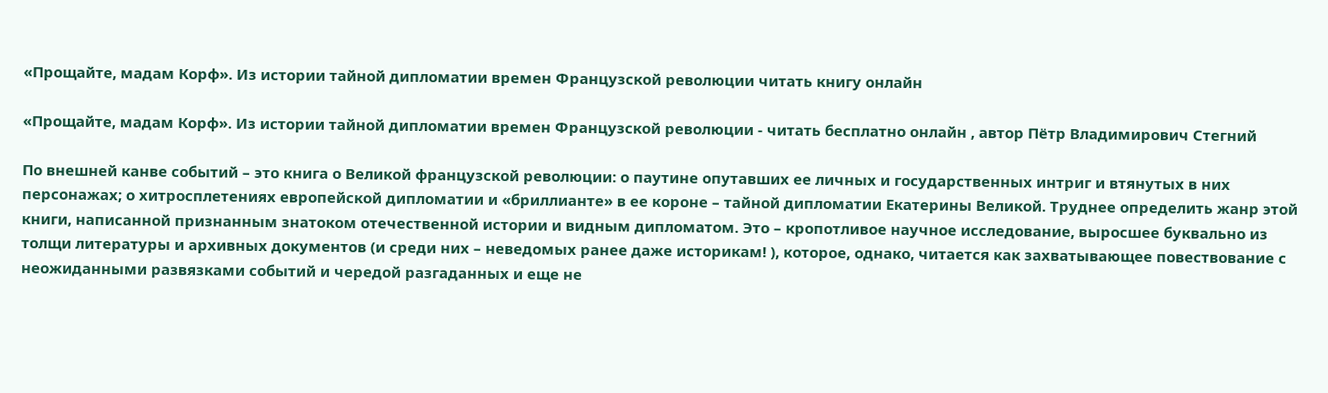«Прощайте, мадам Корф». Из истории тайной дипломатии времен Французской революции читать книгу онлайн

«Прощайте, мадам Корф». Из истории тайной дипломатии времен Французской революции - читать бесплатно онлайн , автор Пётр Владимирович Стегний

По внешней канве событий – это книга о Великой французской революции: о паутине опутавших ее личных и государственных интриг и втянутых в них персонажах; о хитросплетениях европейской дипломатии и «бриллианте» в ее короне – тайной дипломатии Екатерины Великой. Труднее определить жанр этой книги, написанной признанным знатоком отечественной истории и видным дипломатом. Это – кропотливое научное исследование, выросшее буквально из толщи литературы и архивных документов (и среди них – неведомых ранее даже историкам! ), которое, однако, читается как захватывающее повествование с неожиданными развязками событий и чередой разгаданных и еще не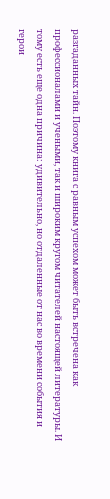разгаданных тайн. Поэтому книга с равным успехом может быть встречена как профессионалами и учеными, так и широким кругом читателей настоящей литературы. И тому есть еще одна причина: удивительно, но отдаленные от нас во времени события и герои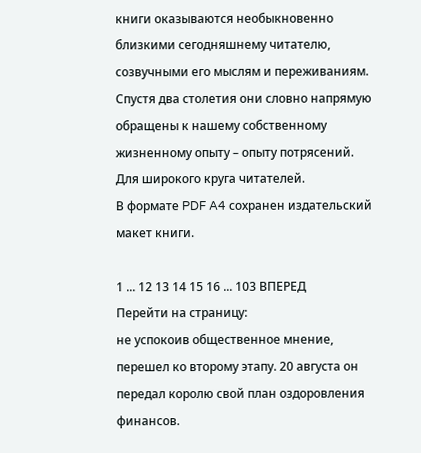книги оказываются необыкновенно близкими сегодняшнему читателю, созвучными его мыслям и переживаниям. Спустя два столетия они словно напрямую обращены к нашему собственному жизненному опыту – опыту потрясений.
Для широкого круга читателей.
В формате PDF A4 сохранен издательский макет книги.

1 ... 12 13 14 15 16 ... 103 ВПЕРЕД
Перейти на страницу:
не успокоив общественное мнение, перешел ко второму этапу. 20 августа он передал королю свой план оздоровления финансов.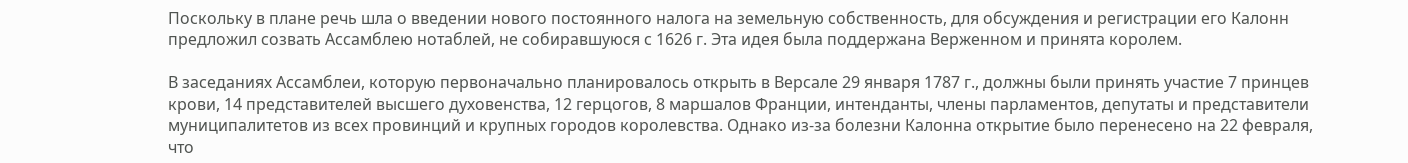Поскольку в плане речь шла о введении нового постоянного налога на земельную собственность, для обсуждения и регистрации его Калонн предложил созвать Ассамблею нотаблей, не собиравшуюся с 1626 г. Эта идея была поддержана Верженном и принята королем.

В заседаниях Ассамблеи, которую первоначально планировалось открыть в Версале 29 января 1787 г., должны были принять участие 7 принцев крови, 14 представителей высшего духовенства, 12 герцогов, 8 маршалов Франции, интенданты, члены парламентов, депутаты и представители муниципалитетов из всех провинций и крупных городов королевства. Однако из-за болезни Калонна открытие было перенесено на 22 февраля, что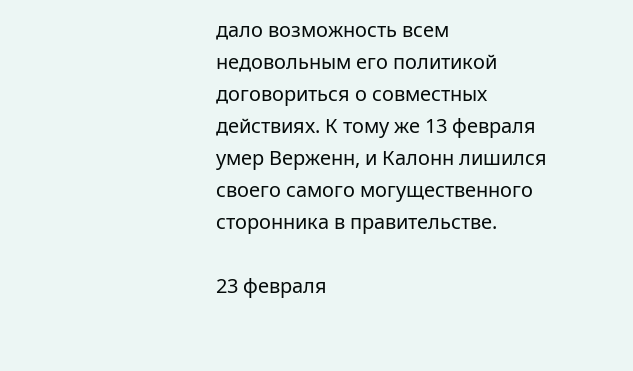дало возможность всем недовольным его политикой договориться о совместных действиях. К тому же 13 февраля умер Верженн, и Калонн лишился своего самого могущественного сторонника в правительстве.

23 февраля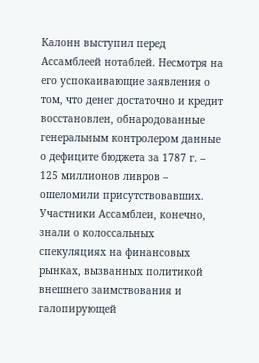Калонн выступил перед Ассамблеей нотаблей. Несмотря на его успокаивающие заявления о том, что денег достаточно и кредит восстановлен, обнародованные генеральным контролером данные о дефиците бюджета за 1787 г. – 125 миллионов ливров – ошеломили присутствовавших. Участники Ассамблеи, конечно, знали о колоссальных спекуляциях на финансовых рынках, вызванных политикой внешнего заимствования и галопирующей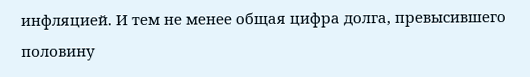инфляцией. И тем не менее общая цифра долга, превысившего половину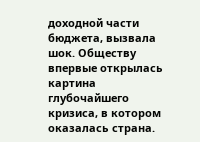доходной части бюджета, вызвала шок. Обществу впервые открылась картина глубочайшего кризиса, в котором оказалась страна.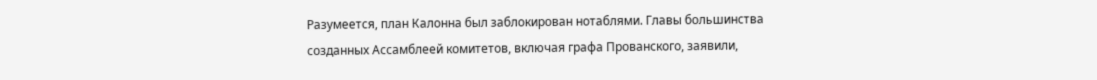Разумеется, план Калонна был заблокирован нотаблями. Главы большинства созданных Ассамблеей комитетов, включая графа Прованского, заявили,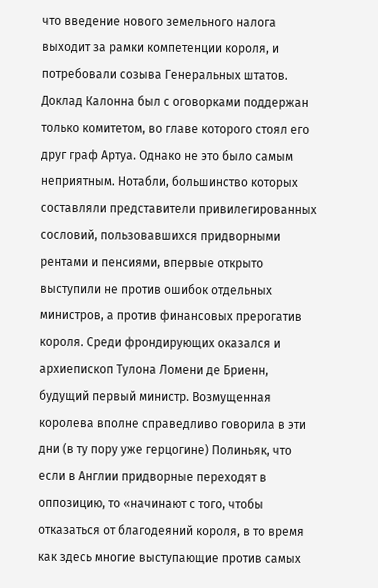что введение нового земельного налога выходит за рамки компетенции короля, и потребовали созыва Генеральных штатов. Доклад Калонна был с оговорками поддержан только комитетом, во главе которого стоял его друг граф Артуа. Однако не это было самым неприятным. Нотабли, большинство которых составляли представители привилегированных сословий, пользовавшихся придворными рентами и пенсиями, впервые открыто выступили не против ошибок отдельных министров, а против финансовых прерогатив короля. Среди фрондирующих оказался и архиепископ Тулона Ломени де Бриенн, будущий первый министр. Возмущенная королева вполне справедливо говорила в эти дни (в ту пору уже герцогине) Полиньяк, что если в Англии придворные переходят в оппозицию, то «начинают с того, чтобы отказаться от благодеяний короля, в то время как здесь многие выступающие против самых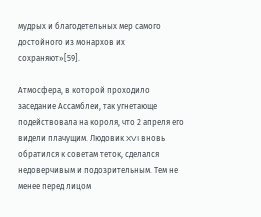мудрых и благодетельных мер самого достойного из монархов их сохраняют»[59].

Атмосфера, в которой проходило заседание Ассамблеи, так угнетающе подействовала на короля, что 2 апреля его видели плачущим. Людовик XVI вновь обратился к советам теток, сделался недоверчивым и подозрительным. Тем не менее перед лицом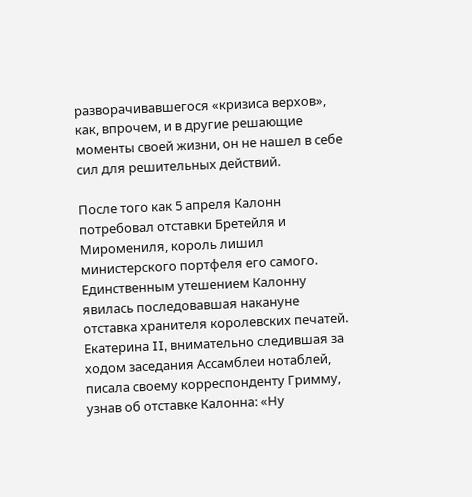разворачивавшегося «кризиса верхов», как, впрочем, и в другие решающие моменты своей жизни, он не нашел в себе сил для решительных действий.

После того как 5 апреля Калонн потребовал отставки Бретейля и Миромениля, король лишил министерского портфеля его самого. Единственным утешением Калонну явилась последовавшая накануне отставка хранителя королевских печатей. Екатерина II, внимательно следившая за ходом заседания Ассамблеи нотаблей, писала своему корреспонденту Гримму, узнав об отставке Калонна: «Ну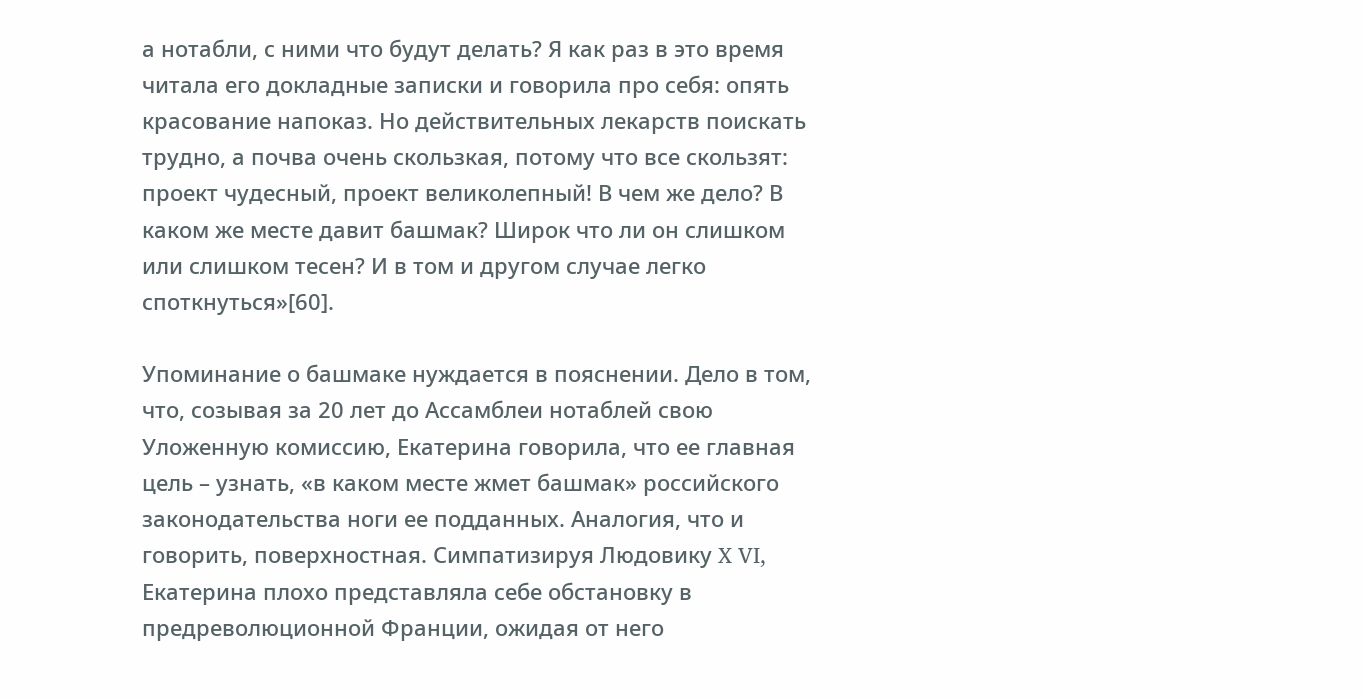а нотабли, с ними что будут делать? Я как раз в это время читала его докладные записки и говорила про себя: опять красование напоказ. Но действительных лекарств поискать трудно, а почва очень скользкая, потому что все скользят: проект чудесный, проект великолепный! В чем же дело? В каком же месте давит башмак? Широк что ли он слишком или слишком тесен? И в том и другом случае легко споткнуться»[60].

Упоминание о башмаке нуждается в пояснении. Дело в том, что, созывая за 20 лет до Ассамблеи нотаблей свою Уложенную комиссию, Екатерина говорила, что ее главная цель – узнать, «в каком месте жмет башмак» российского законодательства ноги ее подданных. Аналогия, что и говорить, поверхностная. Симпатизируя Людовику X VI, Екатерина плохо представляла себе обстановку в предреволюционной Франции, ожидая от него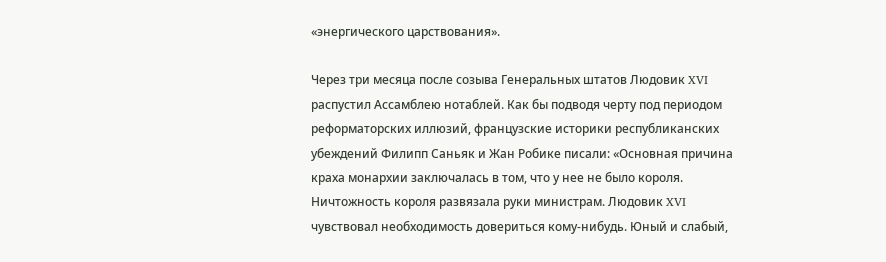«энергического царствования».

Через три месяца после созыва Генеральных штатов Людовик XVI распустил Ассамблею нотаблей. Как бы подводя черту под периодом реформаторских иллюзий, французские историки республиканских убеждений Филипп Саньяк и Жан Робике писали: «Основная причина краха монархии заключалась в том, что у нее не было короля. Ничтожность короля развязала руки министрам. Людовик XVI чувствовал необходимость довериться кому-нибудь. Юный и слабый,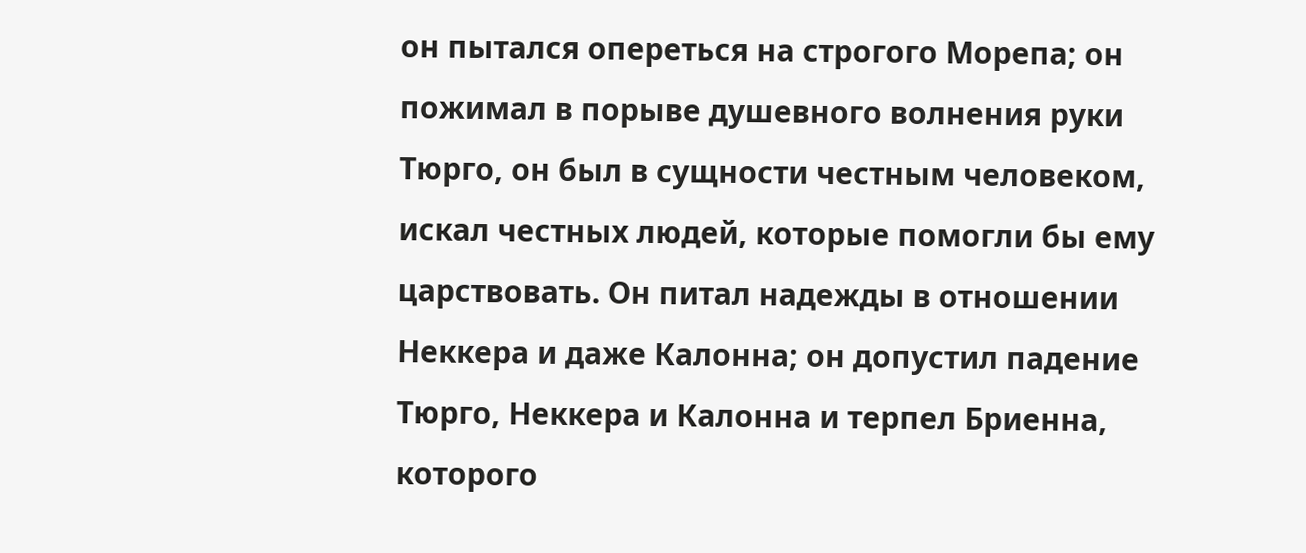он пытался опереться на строгого Морепа; он пожимал в порыве душевного волнения руки Тюрго, он был в сущности честным человеком, искал честных людей, которые помогли бы ему царствовать. Он питал надежды в отношении Неккера и даже Калонна; он допустил падение Тюрго, Неккера и Калонна и терпел Бриенна, которого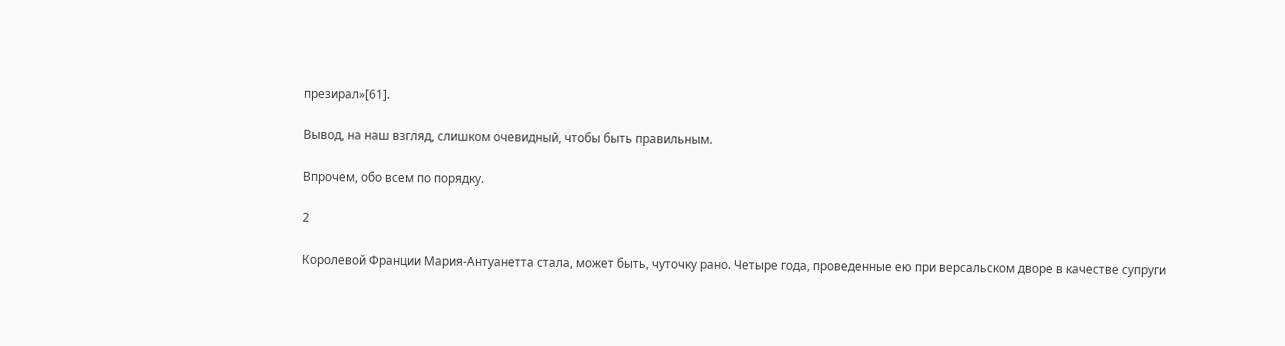презирал»[61].

Вывод, на наш взгляд, слишком очевидный, чтобы быть правильным.

Впрочем, обо всем по порядку.

2

Королевой Франции Мария-Антуанетта стала, может быть, чуточку рано. Четыре года, проведенные ею при версальском дворе в качестве супруги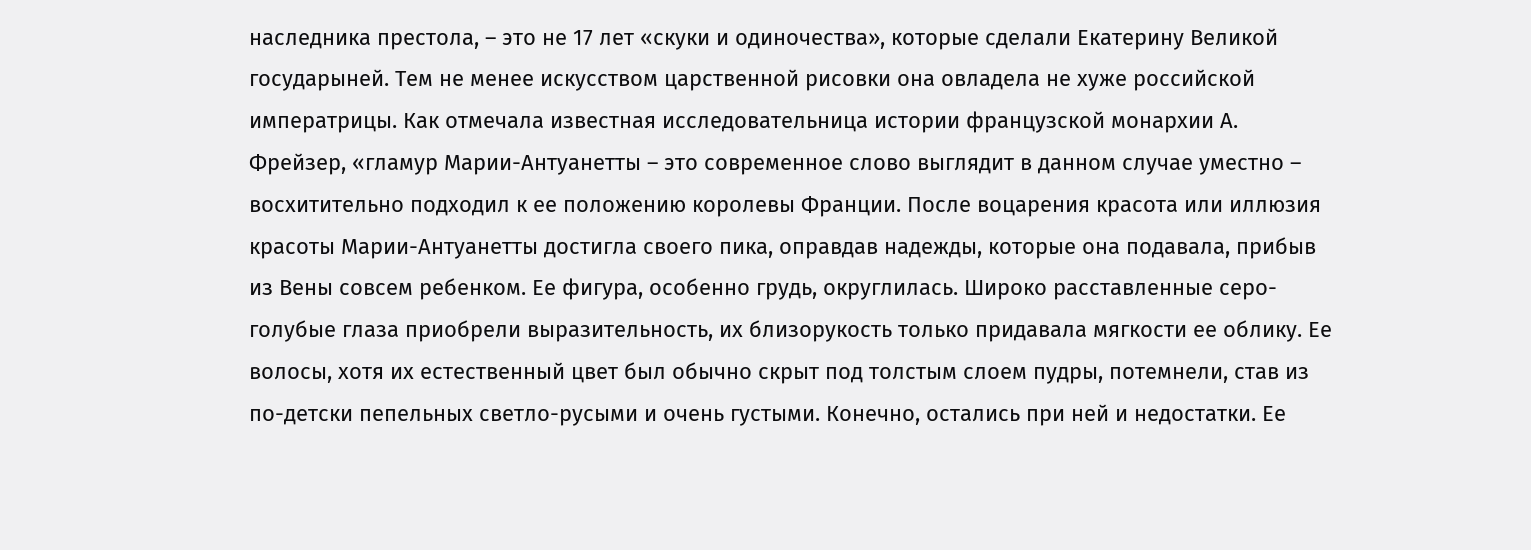наследника престола, – это не 17 лет «скуки и одиночества», которые сделали Екатерину Великой государыней. Тем не менее искусством царственной рисовки она овладела не хуже российской императрицы. Как отмечала известная исследовательница истории французской монархии А. Фрейзер, «гламур Марии-Антуанетты – это современное слово выглядит в данном случае уместно – восхитительно подходил к ее положению королевы Франции. После воцарения красота или иллюзия красоты Марии-Антуанетты достигла своего пика, оправдав надежды, которые она подавала, прибыв из Вены совсем ребенком. Ее фигура, особенно грудь, округлилась. Широко расставленные серо-голубые глаза приобрели выразительность, их близорукость только придавала мягкости ее облику. Ее волосы, хотя их естественный цвет был обычно скрыт под толстым слоем пудры, потемнели, став из по-детски пепельных светло-русыми и очень густыми. Конечно, остались при ней и недостатки. Ее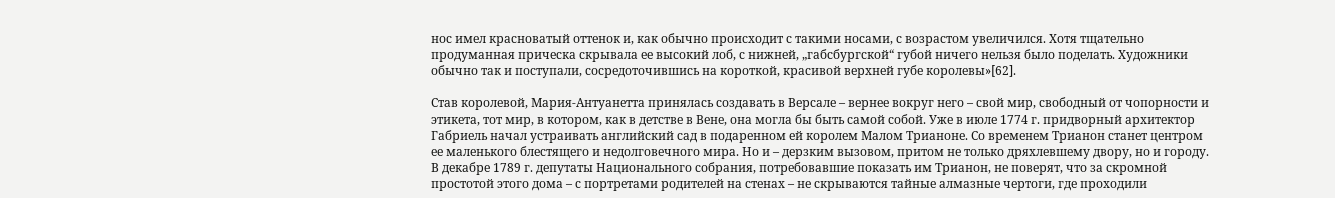нос имел красноватый оттенок и, как обычно происходит с такими носами, с возрастом увеличился. Хотя тщательно продуманная прическа скрывала ее высокий лоб, с нижней, „габсбургской“ губой ничего нельзя было поделать. Художники обычно так и поступали, сосредоточившись на короткой, красивой верхней губе королевы»[62].

Став королевой, Мария-Антуанетта принялась создавать в Версале – вернее вокруг него – свой мир, свободный от чопорности и этикета, тот мир, в котором, как в детстве в Вене, она могла бы быть самой собой. Уже в июле 1774 г. придворный архитектор Габриель начал устраивать английский сад в подаренном ей королем Малом Трианоне. Со временем Трианон станет центром ее маленького блестящего и недолговечного мира. Но и – дерзким вызовом, притом не только дряхлевшему двору, но и городу. В декабре 1789 г. депутаты Национального собрания, потребовавшие показать им Трианон, не поверят, что за скромной простотой этого дома – с портретами родителей на стенах – не скрываются тайные алмазные чертоги, где проходили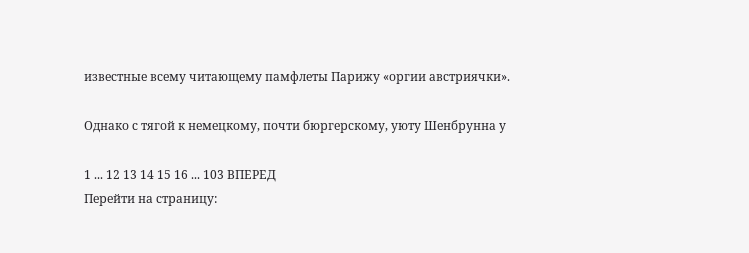известные всему читающему памфлеты Парижу «оргии австриячки».

Однако с тягой к немецкому, почти бюргерскому, уюту Шенбрунна у

1 ... 12 13 14 15 16 ... 103 ВПЕРЕД
Перейти на страницу: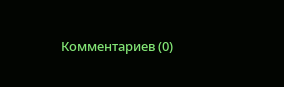Комментариев (0)